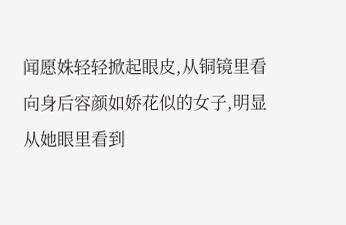闻愿姝轻轻掀起眼皮,从铜镜里看向身后容颜如娇花似的女子,明显从她眼里看到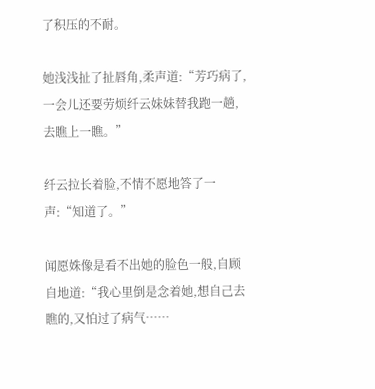了积压的不耐。

她浅浅扯了扯唇角,柔声道:“芳巧病了,一会儿还要劳烦纤云妹妹替我跑一趟,去瞧上一瞧。”

纤云拉长着脸,不情不愿地答了一声:“知道了。”

闻愿姝像是看不出她的脸色一般,自顾自地道:“我心里倒是念着她,想自己去瞧的,又怕过了病气……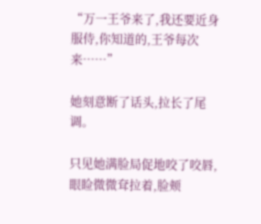“万一王爷来了,我还要近身服侍,你知道的,王爷每次来……”

她刻意断了话头,拉长了尾调。

只见她满脸局促地咬了咬唇,眼睑微微耷拉着,脸颊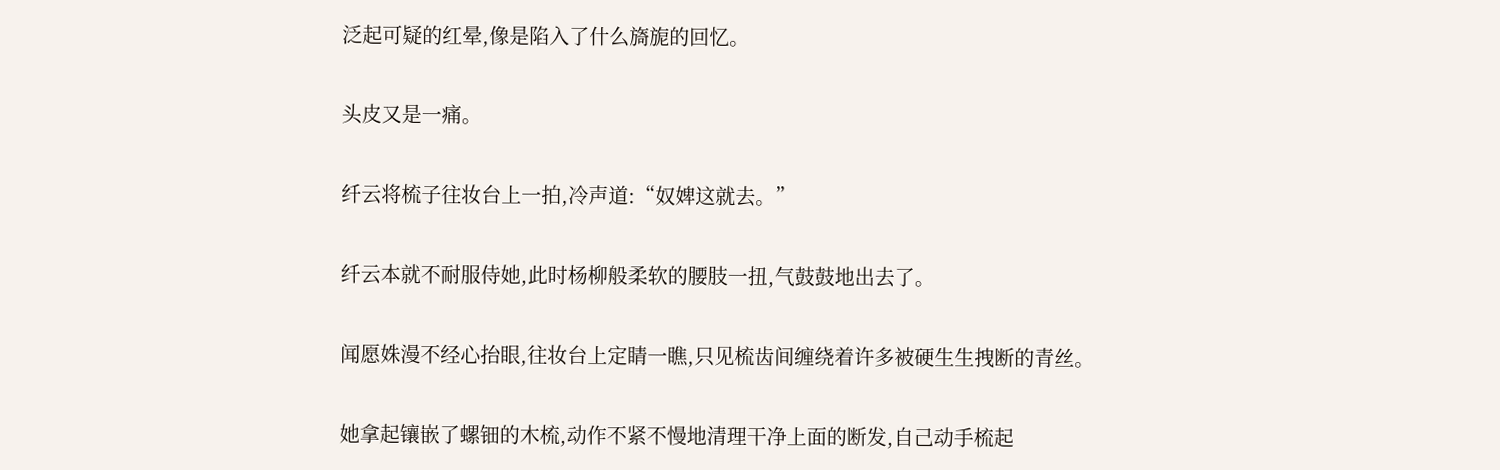泛起可疑的红晕,像是陷入了什么旖旎的回忆。

头皮又是一痛。

纤云将梳子往妆台上一拍,冷声道:“奴婢这就去。”

纤云本就不耐服侍她,此时杨柳般柔软的腰肢一扭,气鼓鼓地出去了。

闻愿姝漫不经心抬眼,往妆台上定睛一瞧,只见梳齿间缠绕着许多被硬生生拽断的青丝。

她拿起镶嵌了螺钿的木梳,动作不紧不慢地清理干净上面的断发,自己动手梳起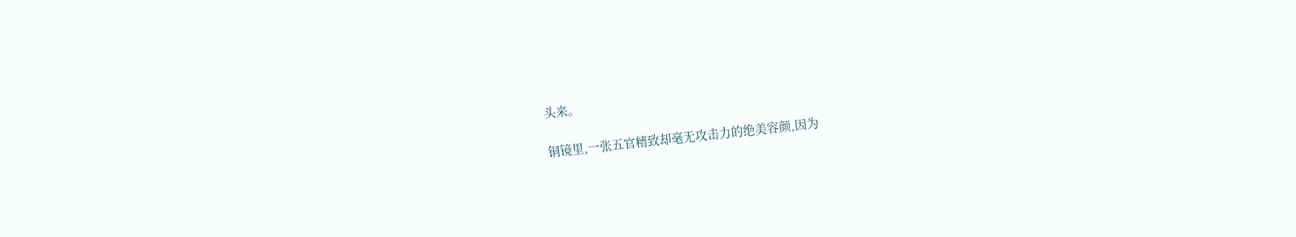头来。

铜镜里,一张五官精致却毫无攻击力的绝美容颜,因为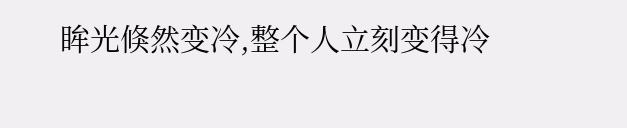眸光倏然变冷,整个人立刻变得冷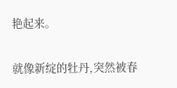艳起来。

就像新绽的牡丹,突然被春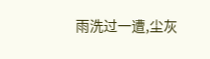雨洗过一遭,尘灰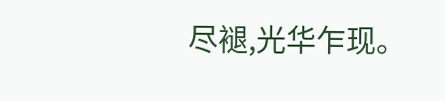尽褪,光华乍现。